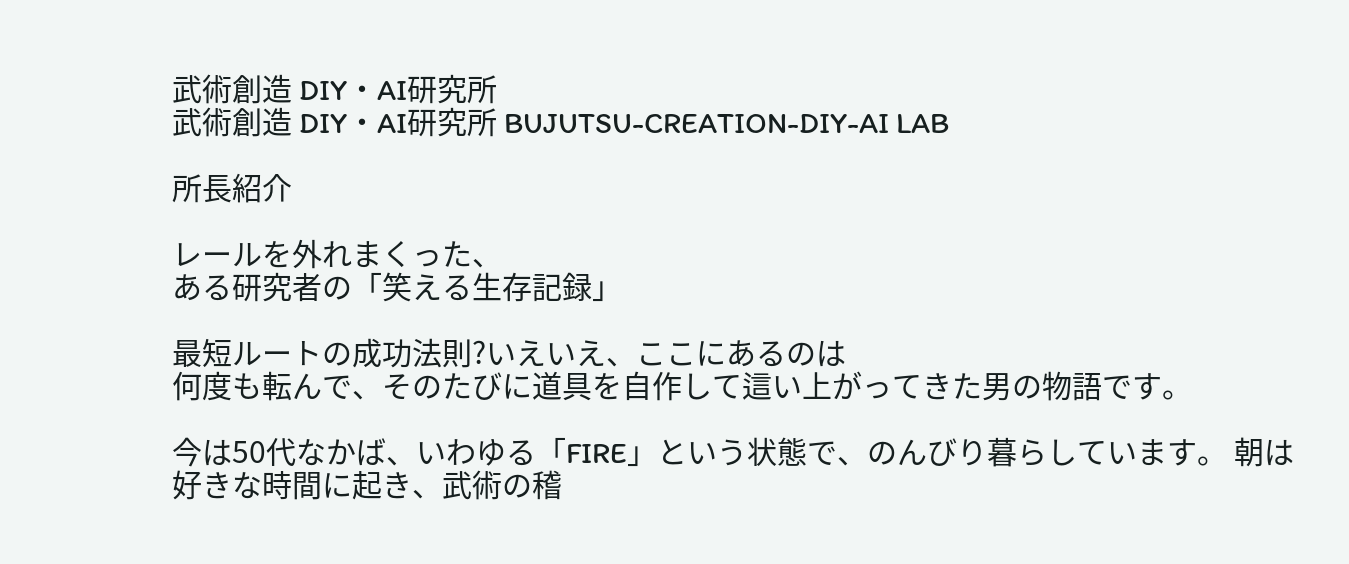武術創造 DIY・AI研究所
武術創造 DIY・AI研究所 BUJUTSU-CREATION-DIY-AI LAB

所長紹介

レールを外れまくった、
ある研究者の「笑える生存記録」

最短ルートの成功法則?いえいえ、ここにあるのは
何度も転んで、そのたびに道具を自作して這い上がってきた男の物語です。

今は50代なかば、いわゆる「FIRE」という状態で、のんびり暮らしています。 朝は好きな時間に起き、武術の稽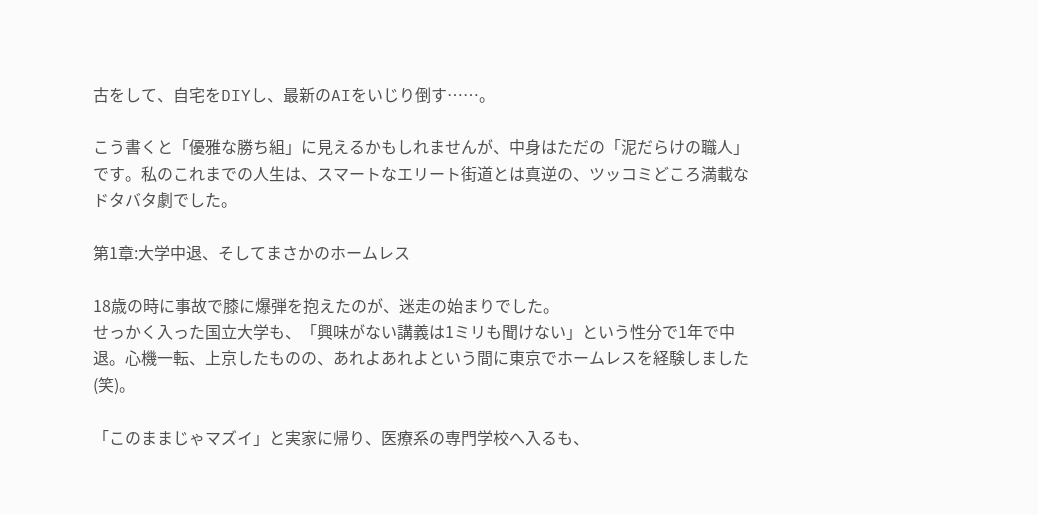古をして、自宅をDIYし、最新のAIをいじり倒す……。

こう書くと「優雅な勝ち組」に見えるかもしれませんが、中身はただの「泥だらけの職人」です。私のこれまでの人生は、スマートなエリート街道とは真逆の、ツッコミどころ満載なドタバタ劇でした。

第1章:大学中退、そしてまさかのホームレス

18歳の時に事故で膝に爆弾を抱えたのが、迷走の始まりでした。
せっかく入った国立大学も、「興味がない講義は1ミリも聞けない」という性分で1年で中退。心機一転、上京したものの、あれよあれよという間に東京でホームレスを経験しました(笑)。

「このままじゃマズイ」と実家に帰り、医療系の専門学校へ入るも、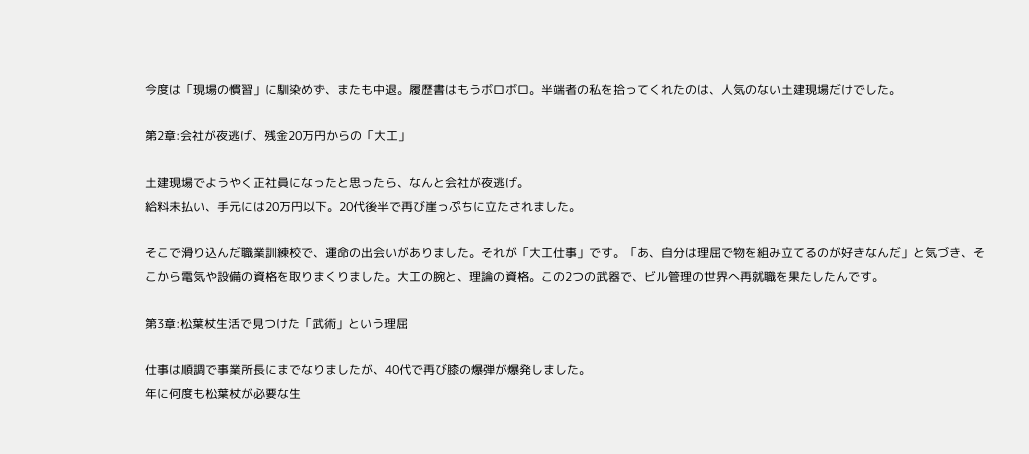今度は「現場の慣習」に馴染めず、またも中退。履歴書はもうボロボロ。半端者の私を拾ってくれたのは、人気のない土建現場だけでした。

第2章:会社が夜逃げ、残金20万円からの「大工」

土建現場でようやく正社員になったと思ったら、なんと会社が夜逃げ。
給料未払い、手元には20万円以下。20代後半で再び崖っぷちに立たされました。

そこで滑り込んだ職業訓練校で、運命の出会いがありました。それが「大工仕事」です。「あ、自分は理屈で物を組み立てるのが好きなんだ」と気づき、そこから電気や設備の資格を取りまくりました。大工の腕と、理論の資格。この2つの武器で、ビル管理の世界へ再就職を果たしたんです。

第3章:松葉杖生活で見つけた「武術」という理屈

仕事は順調で事業所長にまでなりましたが、40代で再び膝の爆弾が爆発しました。
年に何度も松葉杖が必要な生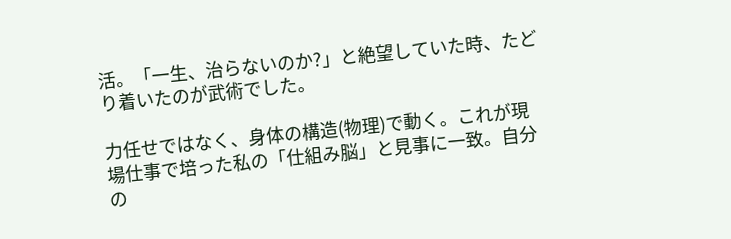活。「一生、治らないのか?」と絶望していた時、たどり着いたのが武術でした。

力任せではなく、身体の構造(物理)で動く。これが現場仕事で培った私の「仕組み脳」と見事に一致。自分の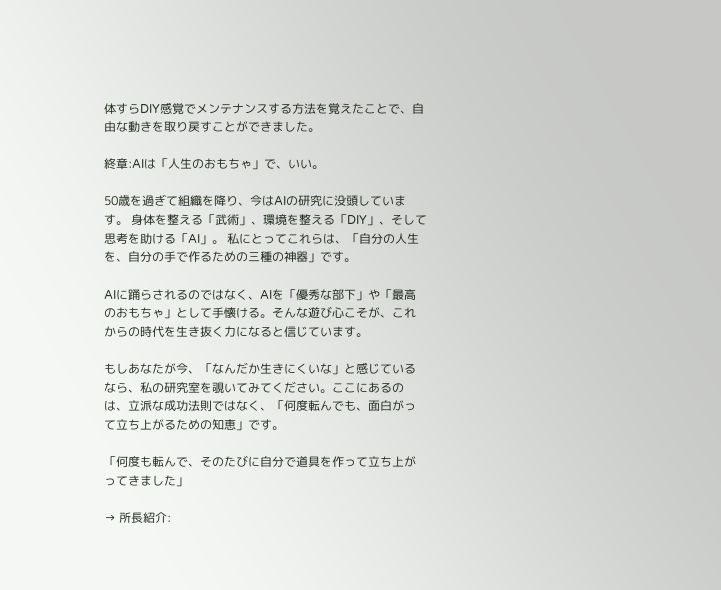体すらDIY感覚でメンテナンスする方法を覚えたことで、自由な動きを取り戻すことができました。

終章:AIは「人生のおもちゃ」で、いい。

50歳を過ぎて組織を降り、今はAIの研究に没頭しています。 身体を整える「武術」、環境を整える「DIY」、そして思考を助ける「AI」。 私にとってこれらは、「自分の人生を、自分の手で作るための三種の神器」です。

AIに踊らされるのではなく、AIを「優秀な部下」や「最高のおもちゃ」として手懐ける。そんな遊び心こそが、これからの時代を生き抜く力になると信じています。

もしあなたが今、「なんだか生きにくいな」と感じているなら、私の研究室を覗いてみてください。ここにあるのは、立派な成功法則ではなく、「何度転んでも、面白がって立ち上がるための知恵」です。

「何度も転んで、そのたびに自分で道具を作って立ち上がってきました」

→ 所長紹介: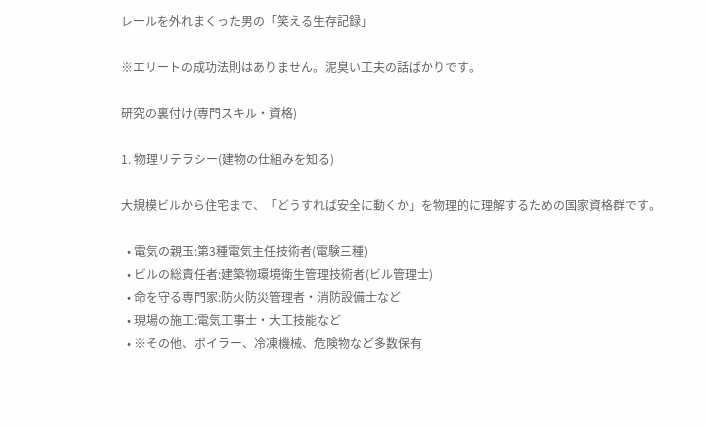レールを外れまくった男の「笑える生存記録」

※エリートの成功法則はありません。泥臭い工夫の話ばかりです。

研究の裏付け(専門スキル・資格)

1. 物理リテラシー(建物の仕組みを知る)

大規模ビルから住宅まで、「どうすれば安全に動くか」を物理的に理解するための国家資格群です。

  • 電気の親玉:第3種電気主任技術者(電験三種)
  • ビルの総責任者:建築物環境衛生管理技術者(ビル管理士)
  • 命を守る専門家:防火防災管理者・消防設備士など
  • 現場の施工:電気工事士・大工技能など
  • ※その他、ボイラー、冷凍機械、危険物など多数保有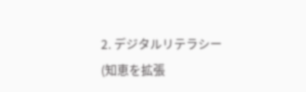2. デジタルリテラシー(知恵を拡張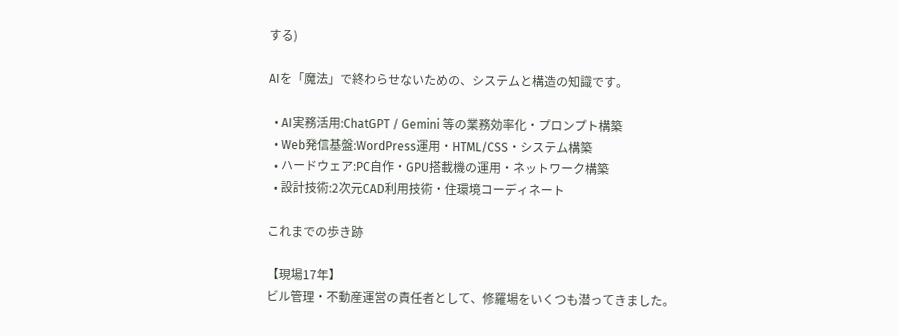する)

AIを「魔法」で終わらせないための、システムと構造の知識です。

  • AI実務活用:ChatGPT / Gemini 等の業務効率化・プロンプト構築
  • Web発信基盤:WordPress運用・HTML/CSS・システム構築
  • ハードウェア:PC自作・GPU搭載機の運用・ネットワーク構築
  • 設計技術:2次元CAD利用技術・住環境コーディネート

これまでの歩き跡

【現場17年】
ビル管理・不動産運営の責任者として、修羅場をいくつも潜ってきました。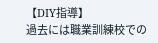【DIY指導】
過去には職業訓練校での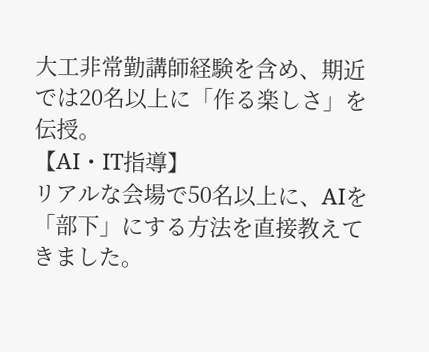大工非常勤講師経験を含め、期近では20名以上に「作る楽しさ」を伝授。
【AI・IT指導】
リアルな会場で50名以上に、AIを「部下」にする方法を直接教えてきました。